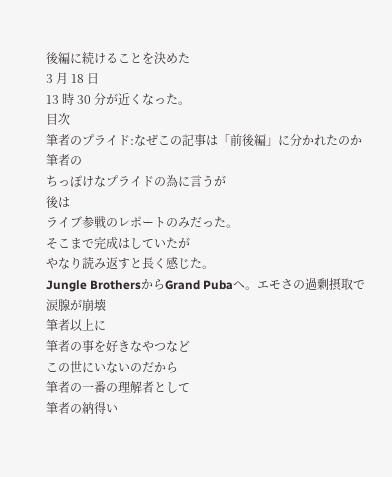後編に続けることを決めた
3 月 18 日
13 時 30 分が近くなった。
目次
筆者のプライド:なぜこの記事は「前後編」に分かれたのか
筆者の
ちっぽけなプライドの為に言うが
後は
ライブ参戦のレポートのみだった。
そこまで完成はしていたが
やなり読み返すと長く感じた。
Jungle BrothersからGrand Pubaへ。エモさの過剰摂取で涙腺が崩壊
筆者以上に
筆者の事を好きなやつなど
この世にいないのだから
筆者の一番の理解者として
筆者の納得い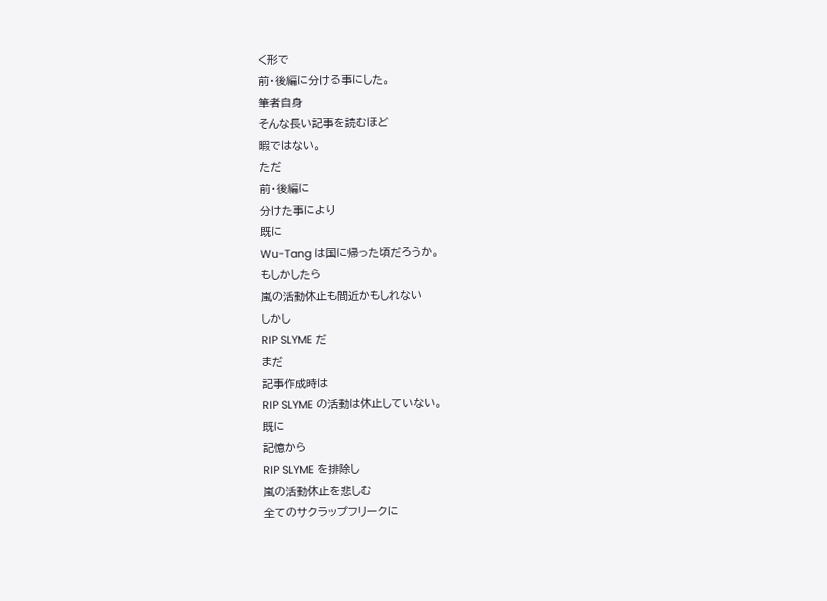く形で
前・後編に分ける事にした。
筆者自身
そんな長い記事を読むほど
暇ではない。
ただ
前・後編に
分けた事により
既に
Wu-Tang は国に帰った頃だろうか。
もしかしたら
嵐の活動休止も間近かもしれない
しかし
RIP SLYME だ
まだ
記事作成時は
RIP SLYME の活動は休止していない。
既に
記憶から
RIP SLYME を排除し
嵐の活動休止を悲しむ
全てのサクラップフリークに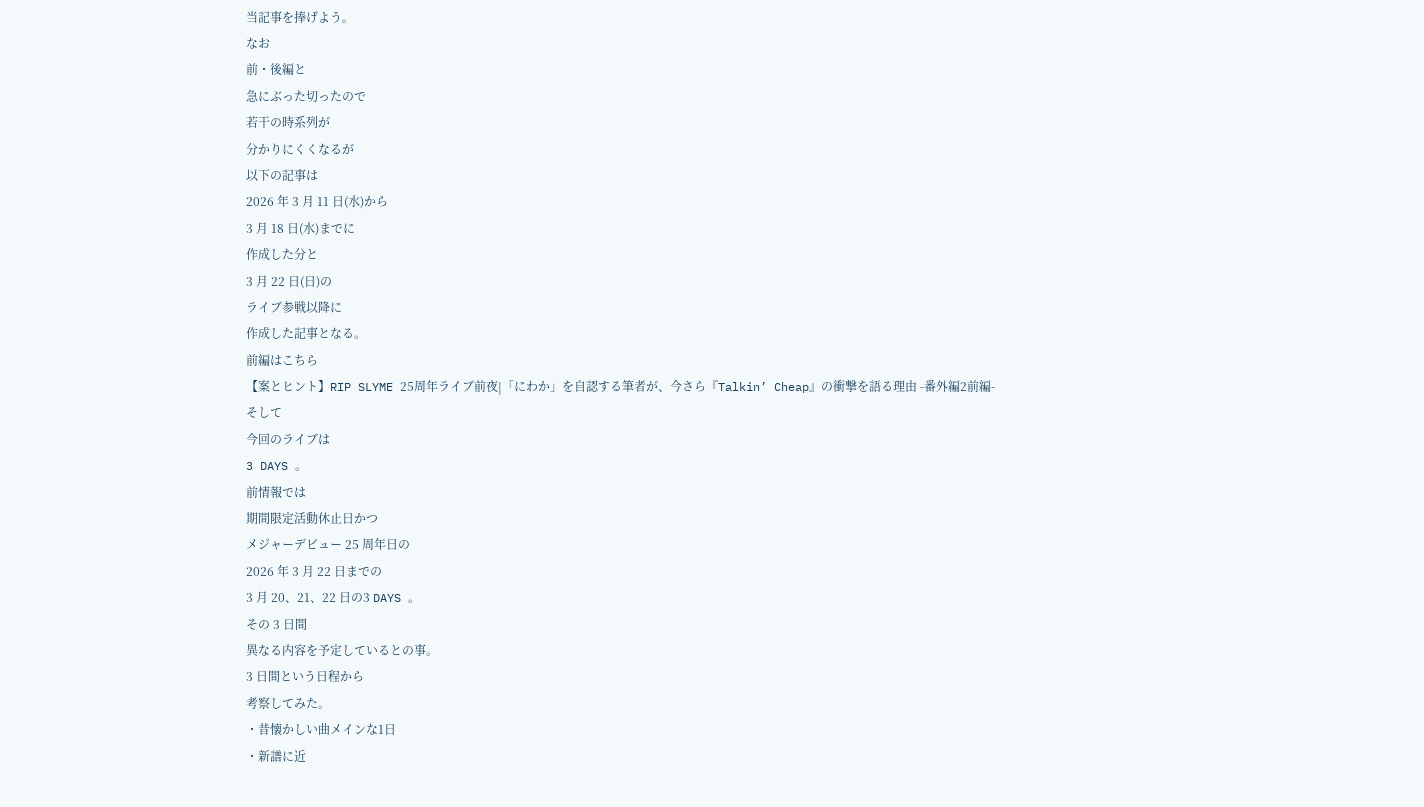当記事を捧げよう。
なお
前・後編と
急にぶった切ったので
若干の時系列が
分かりにくくなるが
以下の記事は
2026 年 3 月 11 日(水)から
3 月 18 日(水)までに
作成した分と
3 月 22 日(日)の
ライブ参戦以降に
作成した記事となる。
前編はこちら
【案とヒント】RIP SLYME 25周年ライブ前夜|「にわか」を自認する筆者が、今さら『Talkin’ Cheap』の衝撃を語る理由 -番外編2前編-
そして
今回のライブは
3 DAYS 。
前情報では
期間限定活動休止日かつ
メジャーデビュー 25 周年日の
2026 年 3 月 22 日までの
3 月 20、21、22 日の3 DAYS 。
その 3 日間
異なる内容を予定しているとの事。
3 日間という日程から
考察してみた。
・昔懐かしい曲メインな1日
・新譜に近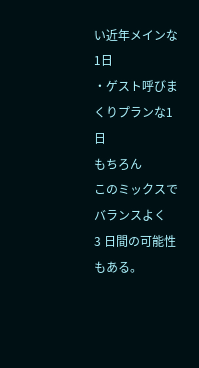い近年メインな1日
・ゲスト呼びまくりプランな1日
もちろん
このミックスでバランスよく
3 日間の可能性もある。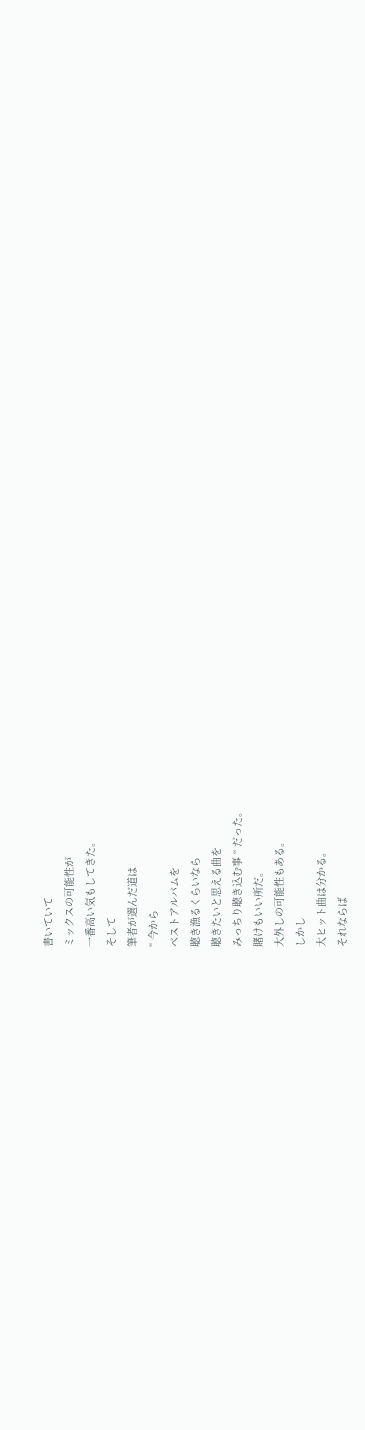書いていて
ミックスの可能性が
一番高い気もしてきた。
そして
筆者が選んだ道は
“ 今から
ベストアルバムを
聴き漁るくらいなら
聴きたいと思える曲を
みっちり聴き込む事 “ だった。
賭けもいい所だ。
大外しの可能性もある。
しかし
大ヒット曲は分かる。
それならば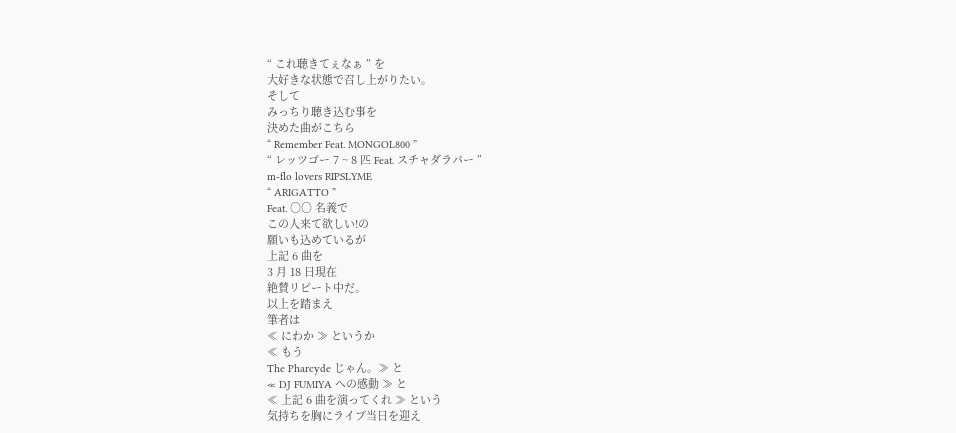“ これ聴きてぇなぁ ” を
大好きな状態で召し上がりたい。
そして
みっちり聴き込む事を
決めた曲がこちら
“ Remember Feat. MONGOL800 ”
“ レッツゴー 7 ~ 8 匹 Feat. スチャダラパー ”
m-flo lovers RIPSLYME
“ ARIGATTO ”
Feat. ○○ 名義で
この人来て欲しい!の
願いも込めているが
上記 6 曲を
3 月 18 日現在
絶賛リピート中だ。
以上を踏まえ
筆者は
≪ にわか ≫ というか
≪ もう
The Pharcyde じゃん。≫ と
≪ DJ FUMIYA への感動 ≫ と
≪ 上記 6 曲を演ってくれ ≫ という
気持ちを胸にライブ当日を迎え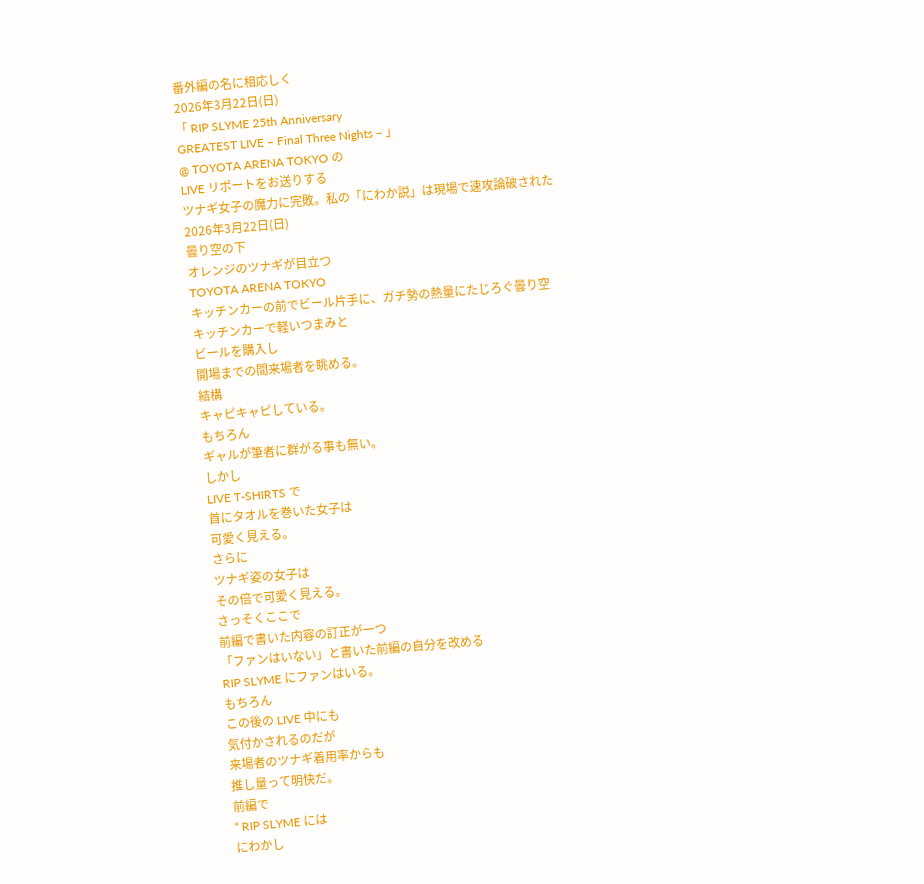番外編の名に相応しく
2026年3月22日(日)
「 RIP SLYME 25th Anniversary
GREATEST LIVE – Final Three Nights – 」
@ TOYOTA ARENA TOKYO の
LIVE リポートをお送りする
ツナギ女子の魔力に完敗。私の「にわか説」は現場で速攻論破された
2026年3月22日(日)
曇り空の下
オレンジのツナギが目立つ
TOYOTA ARENA TOKYO
キッチンカーの前でビール片手に、ガチ勢の熱量にたじろぐ曇り空
キッチンカーで軽いつまみと
ビールを購入し
開場までの間来場者を眺める。
結構
キャピキャピしている。
もちろん
ギャルが筆者に群がる事も無い。
しかし
LIVE T-SHIRTS で
首にタオルを巻いた女子は
可愛く見える。
さらに
ツナギ姿の女子は
その倍で可愛く見える。
さっそくここで
前編で書いた内容の訂正が一つ
「ファンはいない」と書いた前編の自分を改める
RIP SLYME にファンはいる。
もちろん
この後の LIVE 中にも
気付かされるのだが
来場者のツナギ着用率からも
推し量って明快だ。
前編で
“ RIP SLYME には
にわかし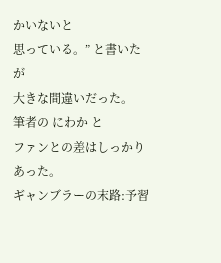かいないと
思っている。” と書いたが
大きな間違いだった。
筆者の にわか と
ファンとの差はしっかりあった。
ギャンブラーの末路:予習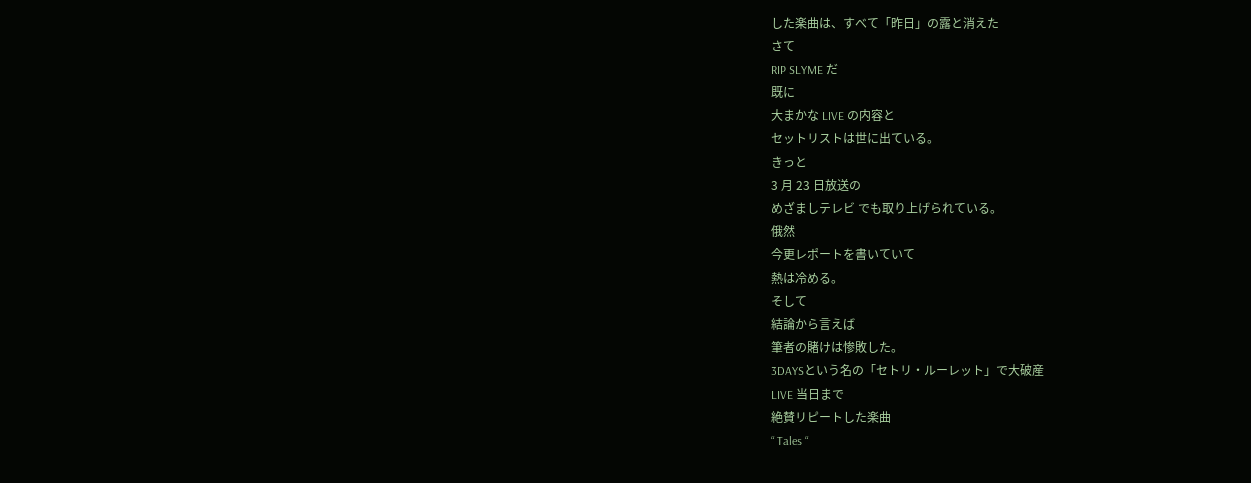した楽曲は、すべて「昨日」の露と消えた
さて
RIP SLYME だ
既に
大まかな LIVE の内容と
セットリストは世に出ている。
きっと
3 月 23 日放送の
めざましテレビ でも取り上げられている。
俄然
今更レポートを書いていて
熱は冷める。
そして
結論から言えば
筆者の賭けは惨敗した。
3DAYSという名の「セトリ・ルーレット」で大破産
LIVE 当日まで
絶賛リピートした楽曲
“ Tales “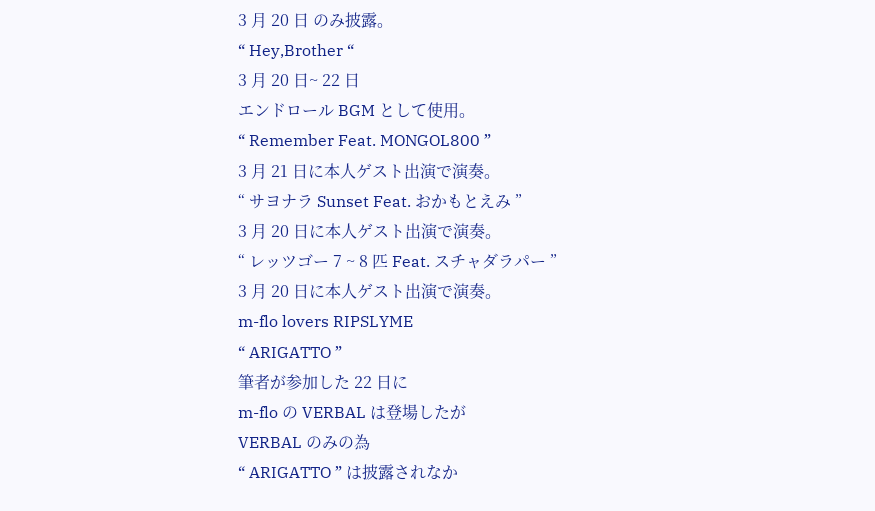3 月 20 日 のみ披露。
“ Hey,Brother “
3 月 20 日~ 22 日
エンドロール BGM として使用。
“ Remember Feat. MONGOL800 ”
3 月 21 日に本人ゲスト出演で演奏。
“ サヨナラ Sunset Feat. おかもとえみ ”
3 月 20 日に本人ゲスト出演で演奏。
“ レッツゴー 7 ~ 8 匹 Feat. スチャダラパー ”
3 月 20 日に本人ゲスト出演で演奏。
m-flo lovers RIPSLYME
“ ARIGATTO ”
筆者が参加した 22 日に
m-flo の VERBAL は登場したが
VERBAL のみの為
“ ARIGATTO ” は披露されなか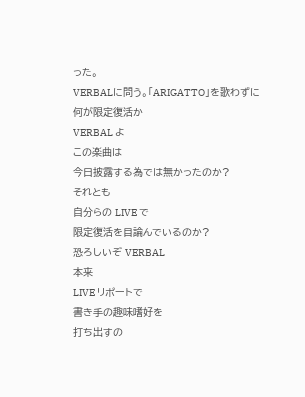った。
VERBALに問う。「ARIGATTO」を歌わずに何が限定復活か
VERBAL よ
この楽曲は
今日披露する為では無かったのか?
それとも
自分らの LIVE で
限定復活を目論んでいるのか?
恐ろしいぞ VERBAL
本来
LIVE リポートで
書き手の趣味嗜好を
打ち出すの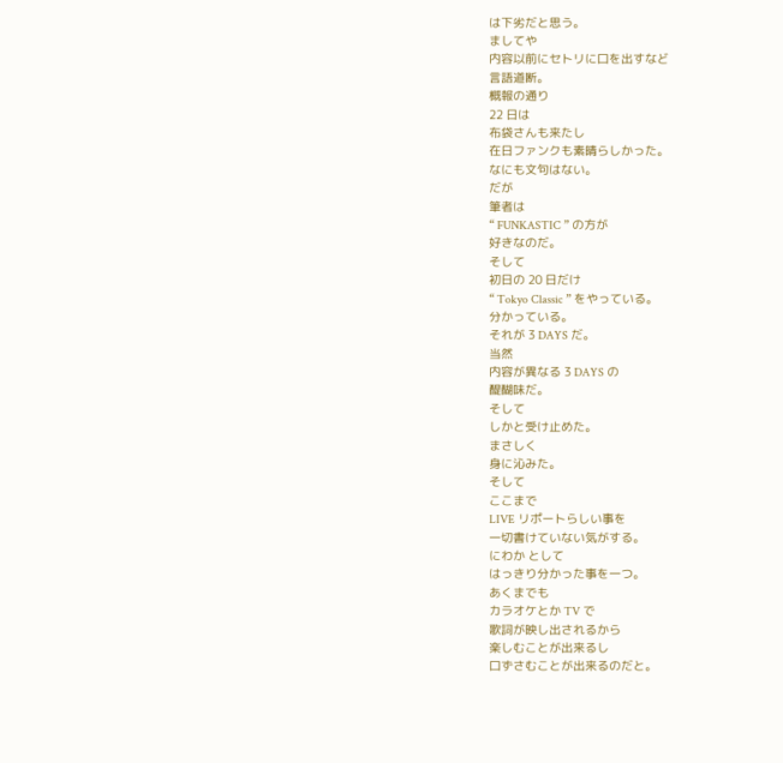は下劣だと思う。
ましてや
内容以前にセトリに口を出すなど
言語道断。
概報の通り
22 日は
布袋さんも来たし
在日ファンクも素晴らしかった。
なにも文句はない。
だが
筆者は
“ FUNKASTIC ” の方が
好きなのだ。
そして
初日の 20 日だけ
“ Tokyo Classic ” をやっている。
分かっている。
それが 3 DAYS だ。
当然
内容が異なる 3 DAYS の
醍醐味だ。
そして
しかと受け止めた。
まさしく
身に沁みた。
そして
ここまで
LIVE リポートらしい事を
一切書けていない気がする。
にわか として
はっきり分かった事を一つ。
あくまでも
カラオケとか TV で
歌詞が映し出されるから
楽しむことが出来るし
口ずさむことが出来るのだと。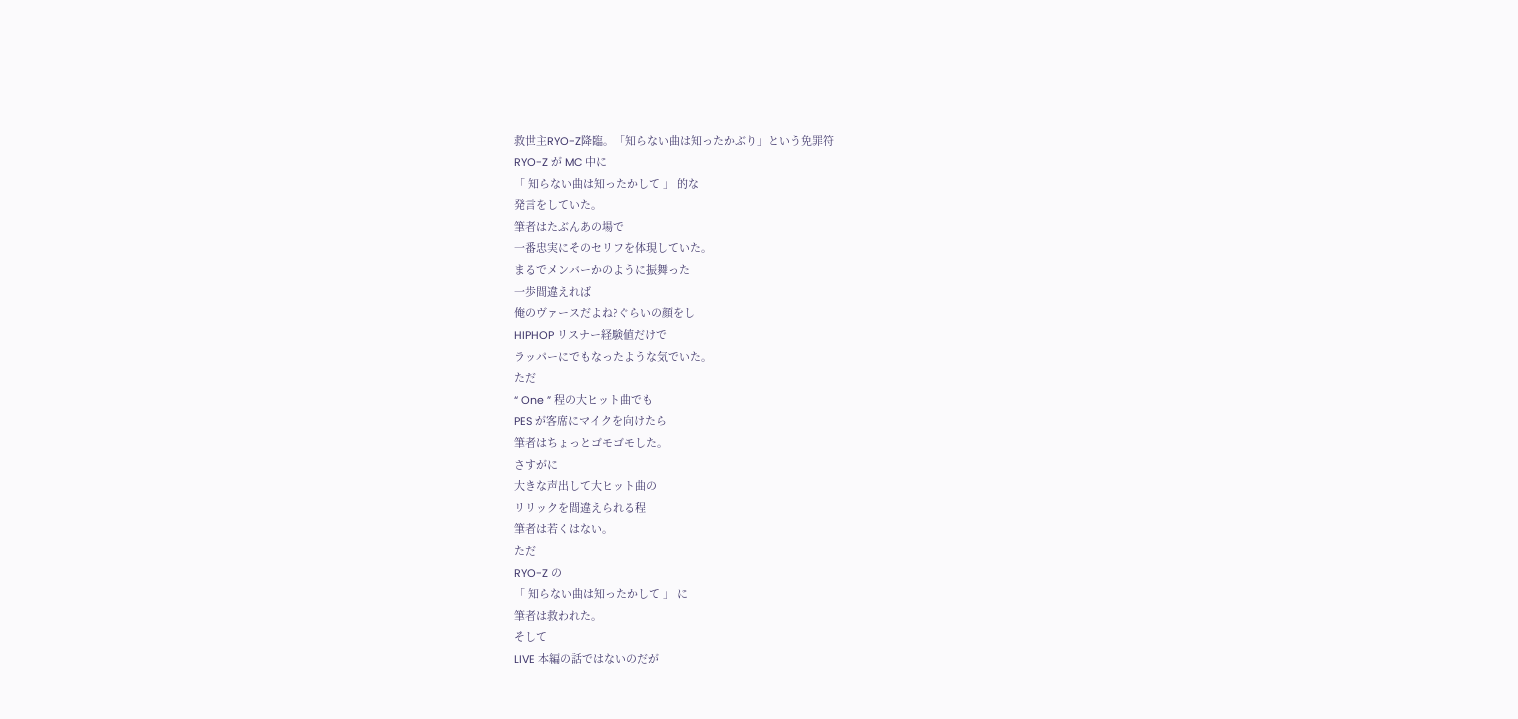救世主RYO-Z降臨。「知らない曲は知ったかぶり」という免罪符
RYO-Z が MC 中に
「 知らない曲は知ったかして 」 的な
発言をしていた。
筆者はたぶんあの場で
一番忠実にそのセリフを体現していた。
まるでメンバーかのように振舞った
一歩間違えれば
俺のヴァースだよね?ぐらいの顔をし
HIPHOP リスナー経験値だけで
ラッパーにでもなったような気でいた。
ただ
“ One ” 程の大ヒット曲でも
PES が客席にマイクを向けたら
筆者はちょっとゴモゴモした。
さすがに
大きな声出して大ヒット曲の
リリックを間違えられる程
筆者は若くはない。
ただ
RYO-Z の
「 知らない曲は知ったかして 」 に
筆者は救われた。
そして
LIVE 本編の話ではないのだが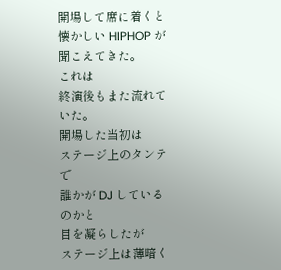開場して席に着くと
懐かしい HIPHOP が聞こえてきた。
これは
終演後もまた流れていた。
開場した当初は
ステージ上のタンテで
誰かが DJ しているのかと
目を凝らしたが
ステージ上は薄暗く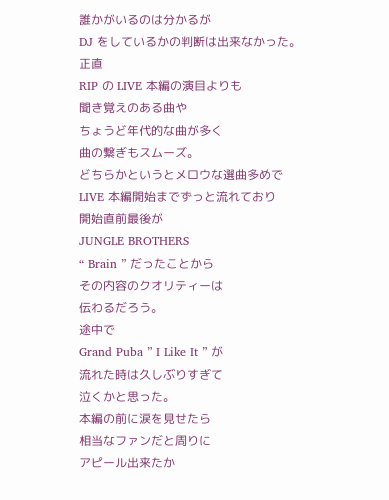誰かがいるのは分かるが
DJ をしているかの判断は出来なかった。
正直
RIP の LIVE 本編の演目よりも
聞き覚えのある曲や
ちょうど年代的な曲が多く
曲の繋ぎもスムーズ。
どちらかというとメロウな選曲多めで
LIVE 本編開始までずっと流れており
開始直前最後が
JUNGLE BROTHERS
“ Brain ” だったことから
その内容のクオリティーは
伝わるだろう。
途中で
Grand Puba ” I Like It ” が
流れた時は久しぶりすぎて
泣くかと思った。
本編の前に涙を見せたら
相当なファンだと周りに
アピール出来たか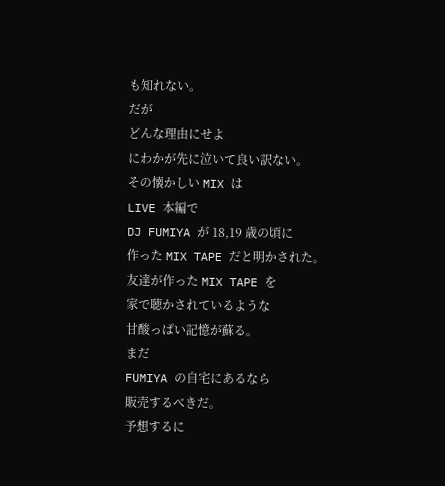も知れない。
だが
どんな理由にせよ
にわかが先に泣いて良い訳ない。
その懐かしい MIX は
LIVE 本編で
DJ FUMIYA が 18,19 歳の頃に
作った MIX TAPE だと明かされた。
友達が作った MIX TAPE を
家で聴かされているような
甘酸っぱい記憶が蘇る。
まだ
FUMIYA の自宅にあるなら
販売するべきだ。
予想するに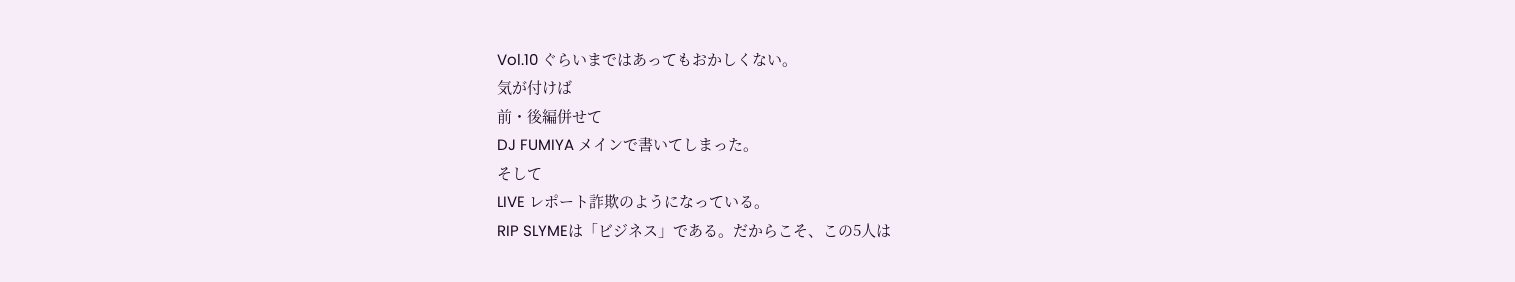Vol.10 ぐらいまではあってもおかしくない。
気が付けば
前・後編併せて
DJ FUMIYA メインで書いてしまった。
そして
LIVE レポート詐欺のようになっている。
RIP SLYMEは「ビジネス」である。だからこそ、この5人は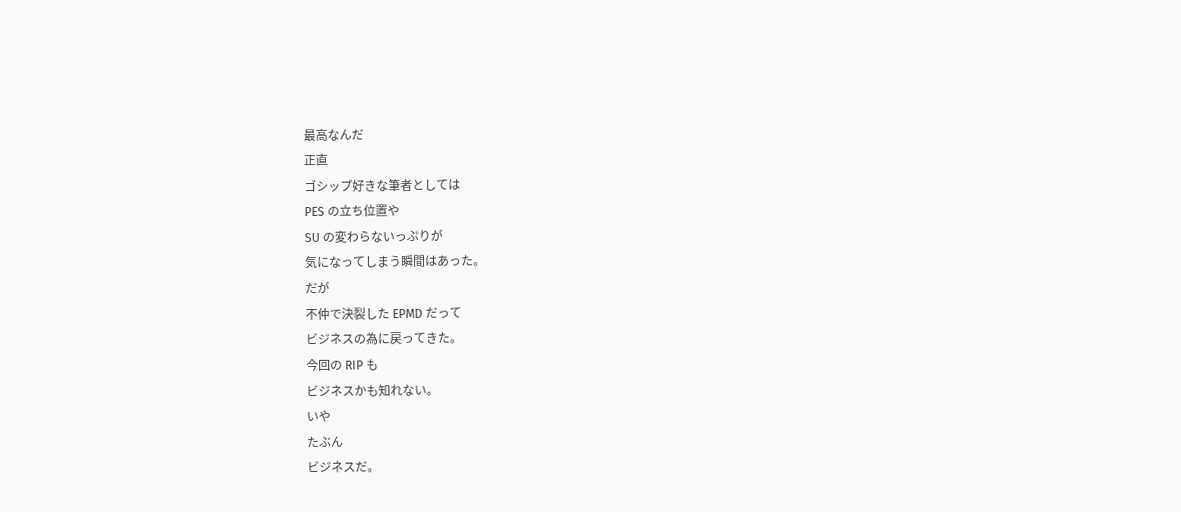最高なんだ
正直
ゴシップ好きな筆者としては
PES の立ち位置や
SU の変わらないっぷりが
気になってしまう瞬間はあった。
だが
不仲で決裂した EPMD だって
ビジネスの為に戻ってきた。
今回の RIP も
ビジネスかも知れない。
いや
たぶん
ビジネスだ。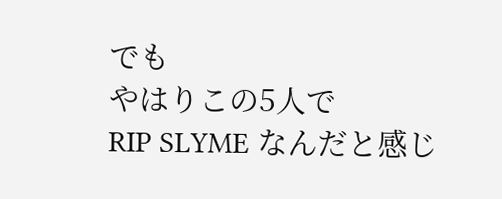でも
やはりこの5人で
RIP SLYME なんだと感じ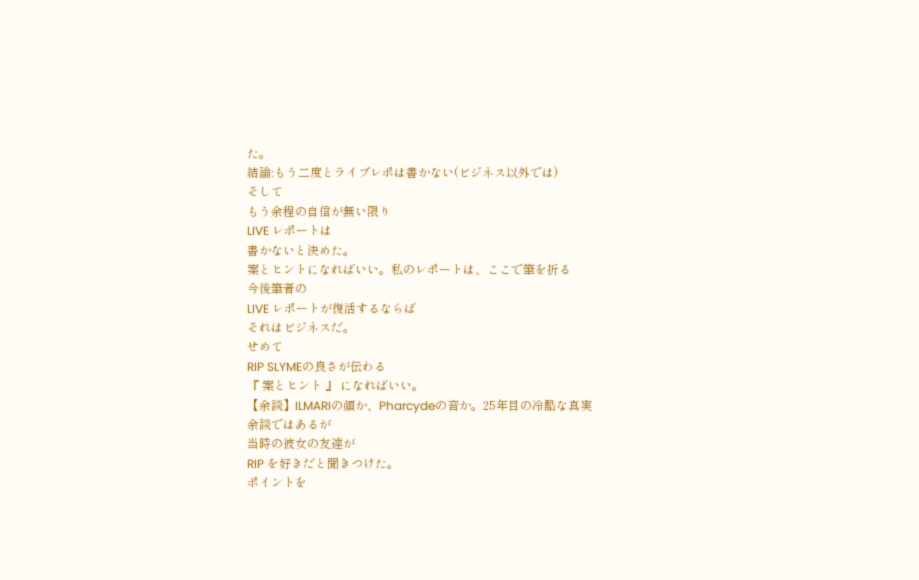た。
結論:もう二度とライブレポは書かない(ビジネス以外では)
そして
もう余程の自信が無い限り
LIVE レポートは
書かないと決めた。
案とヒントになればいい。私のレポートは、ここで筆を折る
今後筆者の
LIVE レポートが復活するならば
それはビジネスだ。
せめて
RIP SLYMEの良さが伝わる
『 案とヒント 』 になればいい。
【余談】ILMARIの顔か、Pharcydeの音か。25年目の冷酷な真実
余談ではあるが
当時の彼女の友達が
RIP を好きだと聞きつけた。
ポイントを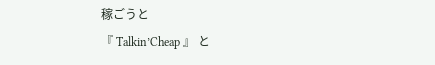稼ごうと
『 Talkin’Cheap 』 と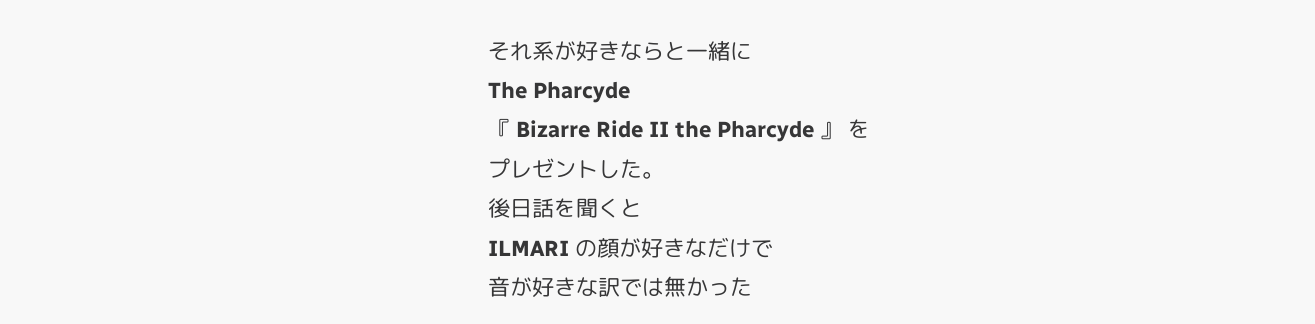それ系が好きならと一緒に
The Pharcyde
『 Bizarre Ride II the Pharcyde 』 を
プレゼントした。
後日話を聞くと
ILMARI の顔が好きなだけで
音が好きな訳では無かった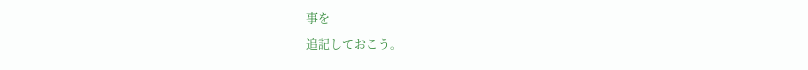事を
追記しておこう。